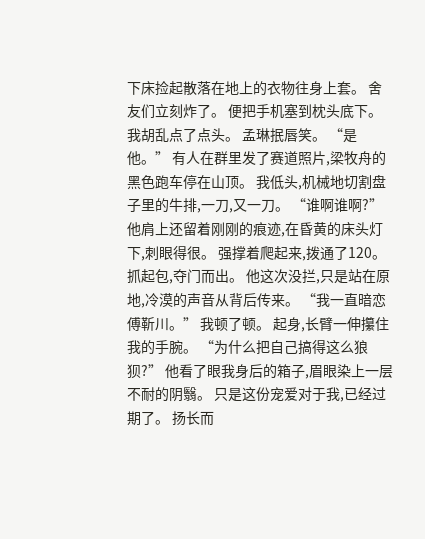下床捡起散落在地上的衣物往身上套。 舍友们立刻炸了。 便把手机塞到枕头底下。 我胡乱点了点头。 孟琳抿唇笑。 “是他。” 有人在群里发了赛道照片,梁牧舟的黑色跑车停在山顶。 我低头,机械地切割盘子里的牛排,一刀,又一刀。 “谁啊谁啊?” 他肩上还留着刚刚的痕迹,在昏黄的床头灯下,刺眼得很。 强撑着爬起来,拨通了120。 抓起包,夺门而出。 他这次没拦,只是站在原地,冷漠的声音从背后传来。 “我一直暗恋傅靳川。” 我顿了顿。 起身,长臂一伸攥住我的手腕。 “为什么把自己搞得这么狼狈?” 他看了眼我身后的箱子,眉眼染上一层不耐的阴翳。 只是这份宠爱对于我,已经过期了。 扬长而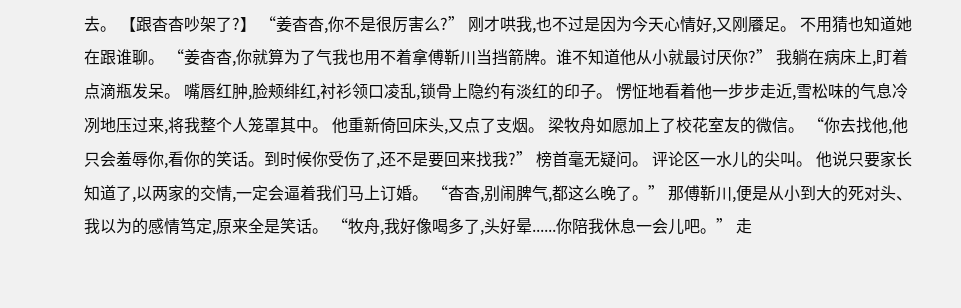去。 【跟杳杳吵架了?】 “姜杳杳,你不是很厉害么?” 刚才哄我,也不过是因为今天心情好,又刚餍足。 不用猜也知道她在跟谁聊。 “姜杳杳,你就算为了气我也用不着拿傅靳川当挡箭牌。谁不知道他从小就最讨厌你?” 我躺在病床上,盯着点滴瓶发呆。 嘴唇红肿,脸颊绯红,衬衫领口凌乱,锁骨上隐约有淡红的印子。 愣怔地看着他一步步走近,雪松味的气息冷冽地压过来,将我整个人笼罩其中。 他重新倚回床头,又点了支烟。 梁牧舟如愿加上了校花室友的微信。 “你去找他,他只会羞辱你,看你的笑话。到时候你受伤了,还不是要回来找我?” 榜首毫无疑问。 评论区一水儿的尖叫。 他说只要家长知道了,以两家的交情,一定会逼着我们马上订婚。 “杳杳,别闹脾气,都这么晚了。” 那傅靳川,便是从小到大的死对头、 我以为的感情笃定,原来全是笑话。 “牧舟,我好像喝多了,头好晕......你陪我休息一会儿吧。” 走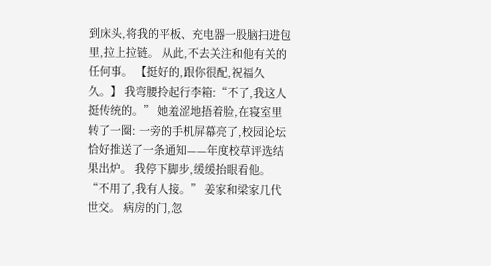到床头,将我的平板、充电器一股脑扫进包里,拉上拉链。 从此,不去关注和他有关的任何事。 【挺好的,跟你很配,祝福久久。】 我弯腰拎起行李箱:“不了,我这人挺传统的。” 她羞涩地捂着脸,在寝室里转了一圈: 一旁的手机屏幕亮了,校园论坛恰好推送了一条通知——年度校草评选结果出炉。 我停下脚步,缓缓抬眼看他。 “不用了,我有人接。” 姜家和梁家几代世交。 病房的门,忽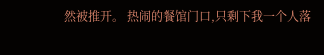然被推开。 热闹的餐馆门口,只剩下我一个人落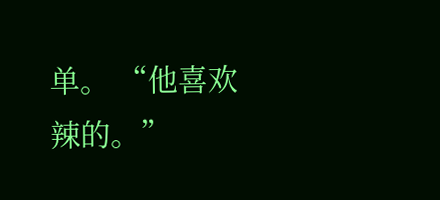单。 “他喜欢辣的。”